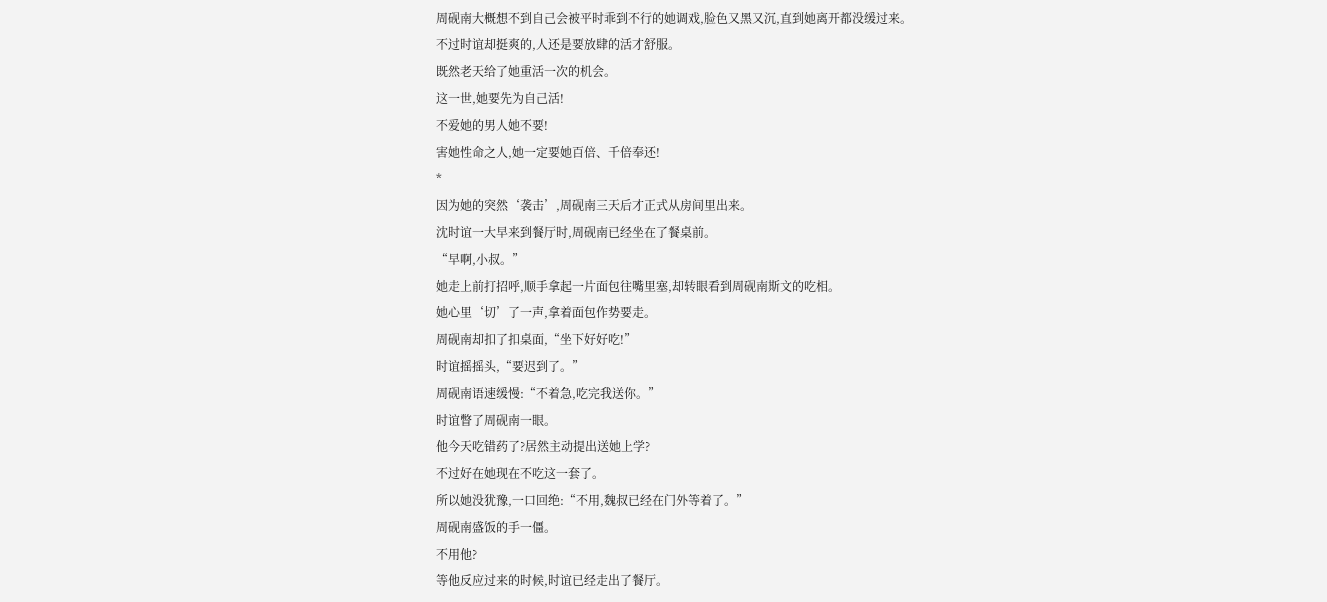周砚南大概想不到自己会被平时乖到不行的她调戏,脸色又黑又沉,直到她离开都没缓过来。
不过时谊却挺爽的,人还是要放肆的活才舒服。
既然老天给了她重活一次的机会。
这一世,她要先为自己活!
不爱她的男人她不要!
害她性命之人,她一定要她百倍、千倍奉还!
*
因为她的突然‘袭击’,周砚南三天后才正式从房间里出来。
沈时谊一大早来到餐厅时,周砚南已经坐在了餐桌前。
“早啊,小叔。”
她走上前打招呼,顺手拿起一片面包往嘴里塞,却转眼看到周砚南斯文的吃相。
她心里‘切’了一声,拿着面包作势要走。
周砚南却扣了扣桌面,“坐下好好吃!”
时谊摇摇头,“要迟到了。”
周砚南语速缓慢:“不着急,吃完我送你。”
时谊瞥了周砚南一眼。
他今天吃错药了?居然主动提出送她上学?
不过好在她现在不吃这一套了。
所以她没犹豫,一口回绝:“不用,魏叔已经在门外等着了。”
周砚南盛饭的手一僵。
不用他?
等他反应过来的时候,时谊已经走出了餐厅。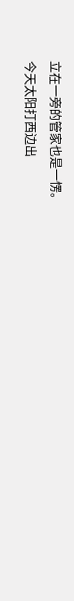立在一旁的管家也是一愣。
今天太阳打西边出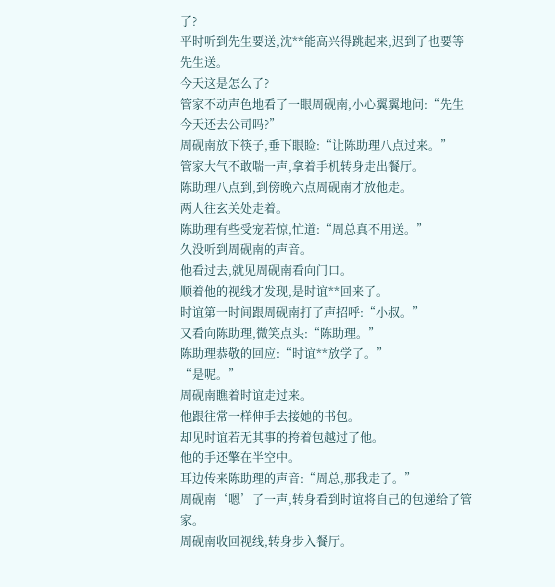了?
平时听到先生要送,沈**能高兴得跳起来,迟到了也要等先生送。
今天这是怎么了?
管家不动声色地看了一眼周砚南,小心翼翼地问:“先生今天还去公司吗?”
周砚南放下筷子,垂下眼睑:“让陈助理八点过来。”
管家大气不敢喘一声,拿着手机转身走出餐厅。
陈助理八点到,到傍晚六点周砚南才放他走。
两人往玄关处走着。
陈助理有些受宠若惊,忙道:“周总真不用送。”
久没听到周砚南的声音。
他看过去,就见周砚南看向门口。
顺着他的视线才发现,是时谊**回来了。
时谊第一时间跟周砚南打了声招呼:“小叔。”
又看向陈助理,微笑点头:“陈助理。”
陈助理恭敬的回应:“时谊**放学了。”
“是呢。”
周砚南瞧着时谊走过来。
他跟往常一样伸手去接她的书包。
却见时谊若无其事的挎着包越过了他。
他的手还擎在半空中。
耳边传来陈助理的声音:“周总,那我走了。”
周砚南‘嗯’了一声,转身看到时谊将自己的包递给了管家。
周砚南收回视线,转身步入餐厅。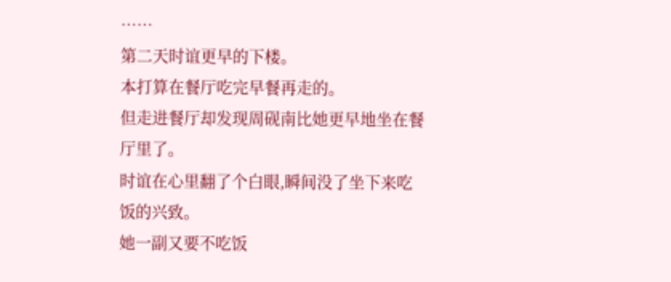……
第二天时谊更早的下楼。
本打算在餐厅吃完早餐再走的。
但走进餐厅却发现周砚南比她更早地坐在餐厅里了。
时谊在心里翻了个白眼,瞬间没了坐下来吃饭的兴致。
她一副又要不吃饭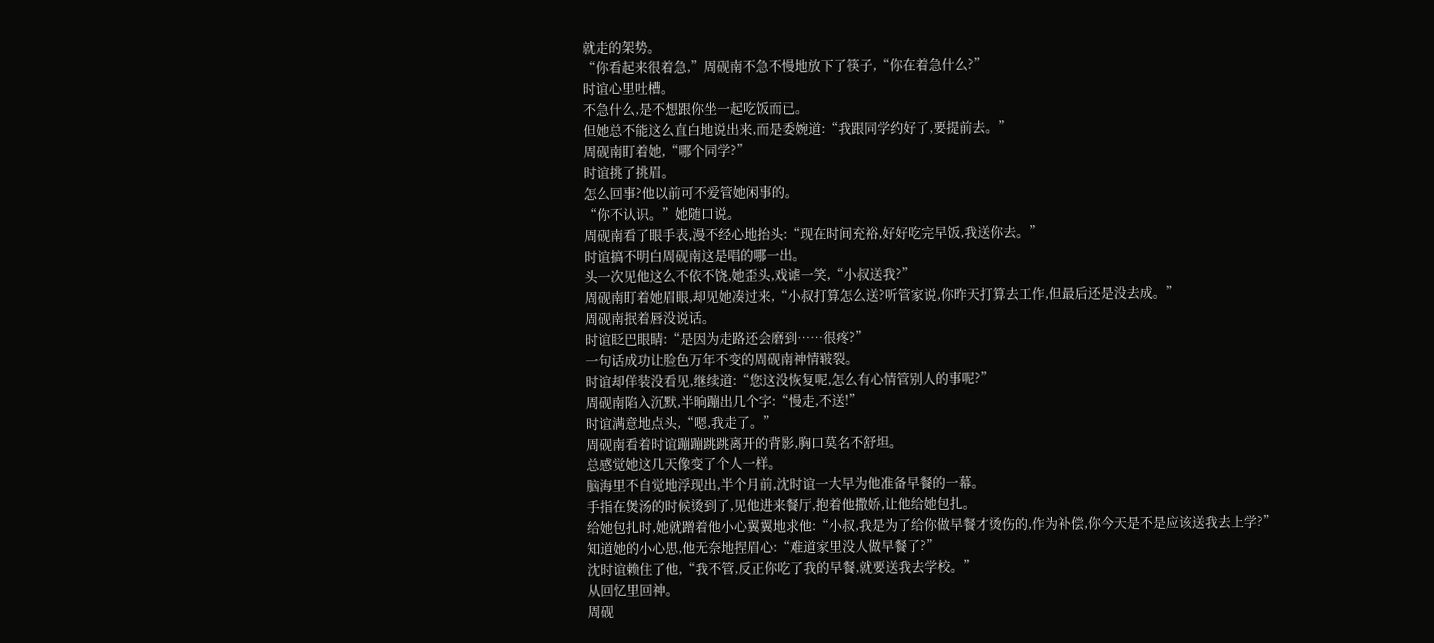就走的架势。
“你看起来很着急,”周砚南不急不慢地放下了筷子,“你在着急什么?”
时谊心里吐槽。
不急什么,是不想跟你坐一起吃饭而已。
但她总不能这么直白地说出来,而是委婉道:“我跟同学约好了,要提前去。”
周砚南盯着她,“哪个同学?”
时谊挑了挑眉。
怎么回事?他以前可不爱管她闲事的。
“你不认识。”她随口说。
周砚南看了眼手表,漫不经心地抬头:“现在时间充裕,好好吃完早饭,我送你去。”
时谊搞不明白周砚南这是唱的哪一出。
头一次见他这么不依不饶,她歪头,戏谑一笑,“小叔送我?”
周砚南盯着她眉眼,却见她凑过来,“小叔打算怎么送?听管家说,你昨天打算去工作,但最后还是没去成。”
周砚南抿着唇没说话。
时谊眨巴眼睛:“是因为走路还会磨到……很疼?”
一句话成功让脸色万年不变的周砚南神情皲裂。
时谊却佯装没看见,继续道:“您这没恢复呢,怎么有心情管别人的事呢?”
周砚南陷入沉默,半晌蹦出几个字:“慢走,不送!”
时谊满意地点头,“嗯,我走了。”
周砚南看着时谊蹦蹦跳跳离开的背影,胸口莫名不舒坦。
总感觉她这几天像变了个人一样。
脑海里不自觉地浮现出,半个月前,沈时谊一大早为他准备早餐的一幕。
手指在煲汤的时候烫到了,见他进来餐厅,抱着他撒娇,让他给她包扎。
给她包扎时,她就蹭着他小心翼翼地求他:“小叔,我是为了给你做早餐才烫伤的,作为补偿,你今天是不是应该送我去上学?”
知道她的小心思,他无奈地捏眉心:“难道家里没人做早餐了?”
沈时谊赖住了他,“我不管,反正你吃了我的早餐,就要送我去学校。”
从回忆里回神。
周砚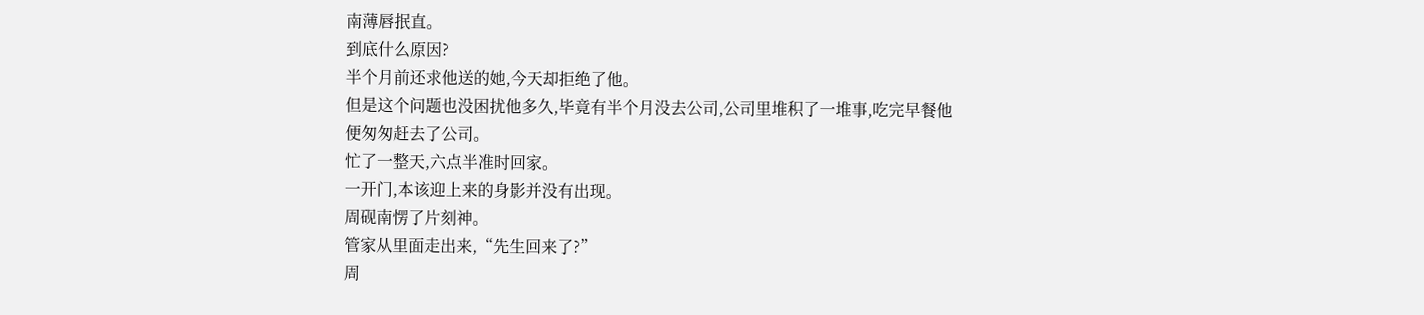南薄唇抿直。
到底什么原因?
半个月前还求他送的她,今天却拒绝了他。
但是这个问题也没困扰他多久,毕竟有半个月没去公司,公司里堆积了一堆事,吃完早餐他便匆匆赶去了公司。
忙了一整天,六点半准时回家。
一开门,本该迎上来的身影并没有出现。
周砚南愣了片刻神。
管家从里面走出来,“先生回来了?”
周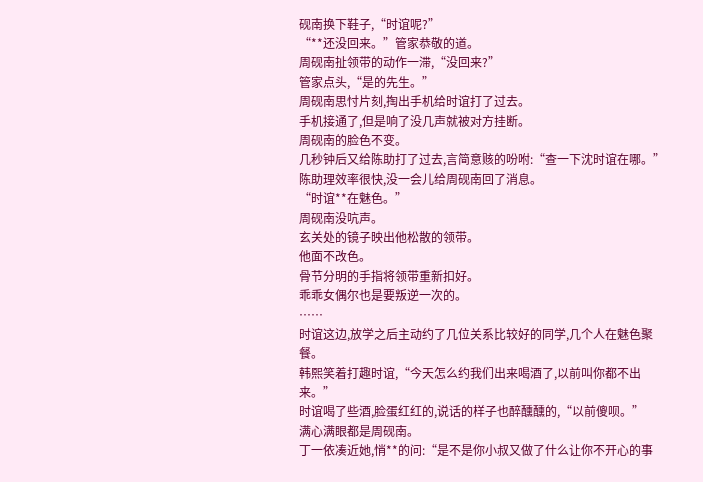砚南换下鞋子,“时谊呢?”
“**还没回来。”管家恭敬的道。
周砚南扯领带的动作一滞,“没回来?”
管家点头,“是的先生。”
周砚南思忖片刻,掏出手机给时谊打了过去。
手机接通了,但是响了没几声就被对方挂断。
周砚南的脸色不变。
几秒钟后又给陈助打了过去,言简意赅的吩咐:“查一下沈时谊在哪。”
陈助理效率很快,没一会儿给周砚南回了消息。
“时谊**在魅色。”
周砚南没吭声。
玄关处的镜子映出他松散的领带。
他面不改色。
骨节分明的手指将领带重新扣好。
乖乖女偶尔也是要叛逆一次的。
……
时谊这边,放学之后主动约了几位关系比较好的同学,几个人在魅色聚餐。
韩熙笑着打趣时谊,“今天怎么约我们出来喝酒了,以前叫你都不出来。”
时谊喝了些酒,脸蛋红红的,说话的样子也醉醺醺的,“以前傻呗。”
满心满眼都是周砚南。
丁一依凑近她,悄**的问:“是不是你小叔又做了什么让你不开心的事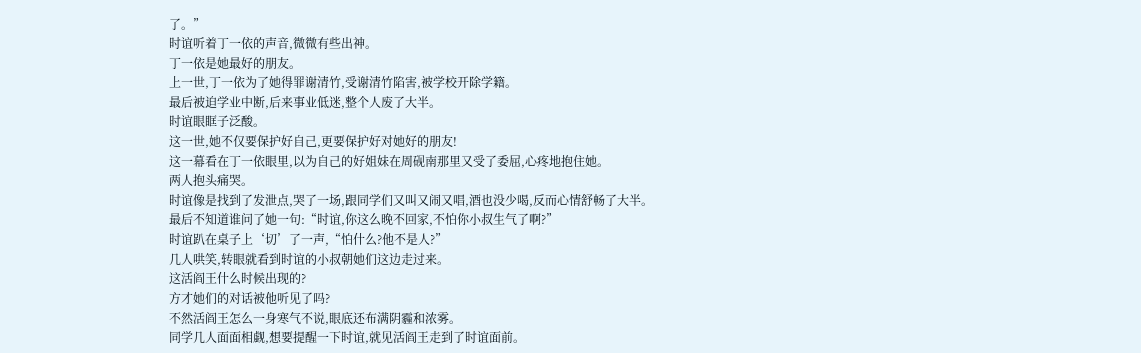了。”
时谊听着丁一依的声音,微微有些出神。
丁一依是她最好的朋友。
上一世,丁一依为了她得罪谢清竹,受谢清竹陷害,被学校开除学籍。
最后被迫学业中断,后来事业低迷,整个人废了大半。
时谊眼眶子泛酸。
这一世,她不仅要保护好自己,更要保护好对她好的朋友!
这一幕看在丁一依眼里,以为自己的好姐妹在周砚南那里又受了委屈,心疼地抱住她。
两人抱头痛哭。
时谊像是找到了发泄点,哭了一场,跟同学们又叫又闹又唱,酒也没少喝,反而心情舒畅了大半。
最后不知道谁问了她一句:“时谊,你这么晚不回家,不怕你小叔生气了啊?”
时谊趴在桌子上‘切’了一声,“怕什么?他不是人?”
几人哄笑,转眼就看到时谊的小叔朝她们这边走过来。
这活阎王什么时候出现的?
方才她们的对话被他听见了吗?
不然活阎王怎么一身寒气不说,眼底还布满阴霾和浓雾。
同学几人面面相觑,想要提醒一下时谊,就见活阎王走到了时谊面前。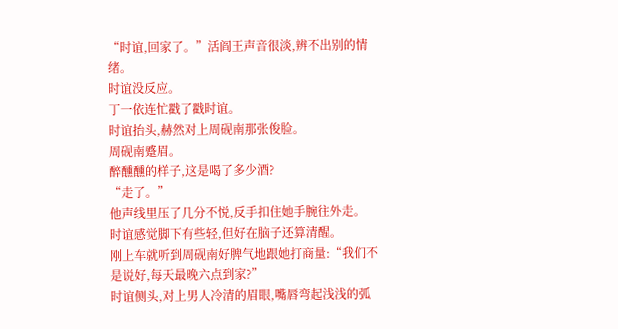“时谊,回家了。”活阎王声音很淡,辨不出别的情绪。
时谊没反应。
丁一依连忙戳了戳时谊。
时谊抬头,赫然对上周砚南那张俊脸。
周砚南蹙眉。
醉醺醺的样子,这是喝了多少酒?
“走了。”
他声线里压了几分不悦,反手扣住她手腕往外走。
时谊感觉脚下有些轻,但好在脑子还算清醒。
刚上车就听到周砚南好脾气地跟她打商量:“我们不是说好,每天最晚六点到家?”
时谊侧头,对上男人冷清的眉眼,嘴唇弯起浅浅的弧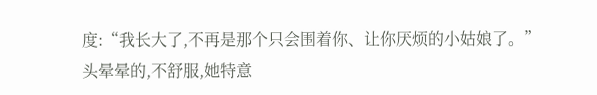度:“我长大了,不再是那个只会围着你、让你厌烦的小姑娘了。”
头晕晕的,不舒服,她特意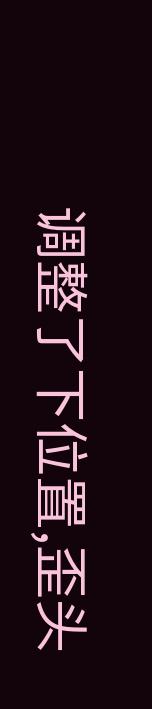调整了下位置,歪头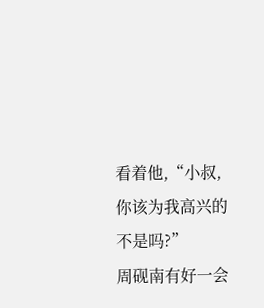看着他,“小叔,你该为我高兴的不是吗?”
周砚南有好一会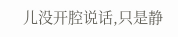儿没开腔说话,只是静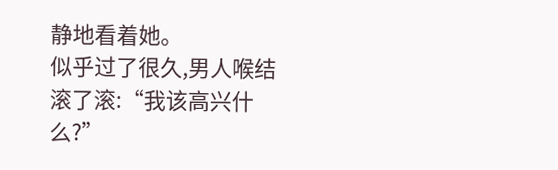静地看着她。
似乎过了很久,男人喉结滚了滚:“我该高兴什么?”